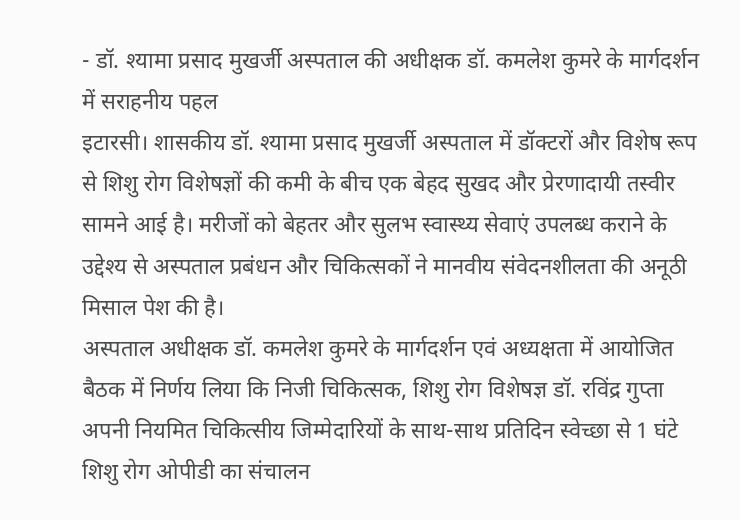- डॉ. श्यामा प्रसाद मुखर्जी अस्पताल की अधीक्षक डॉ. कमलेश कुमरे के मार्गदर्शन में सराहनीय पहल
इटारसी। शासकीय डॉ. श्यामा प्रसाद मुखर्जी अस्पताल में डॉक्टरों और विशेष रूप से शिशु रोग विशेषज्ञों की कमी के बीच एक बेहद सुखद और प्रेरणादायी तस्वीर सामने आई है। मरीजों को बेहतर और सुलभ स्वास्थ्य सेवाएं उपलब्ध कराने के उद्देश्य से अस्पताल प्रबंधन और चिकित्सकों ने मानवीय संवेदनशीलता की अनूठी मिसाल पेश की है।
अस्पताल अधीक्षक डॉ. कमलेश कुमरे के मार्गदर्शन एवं अध्यक्षता में आयोजित बैठक में निर्णय लिया कि निजी चिकित्सक, शिशु रोग विशेषज्ञ डॉ. रविंद्र गुप्ता अपनी नियमित चिकित्सीय जिम्मेदारियों के साथ-साथ प्रतिदिन स्वेच्छा से 1 घंटे शिशु रोग ओपीडी का संचालन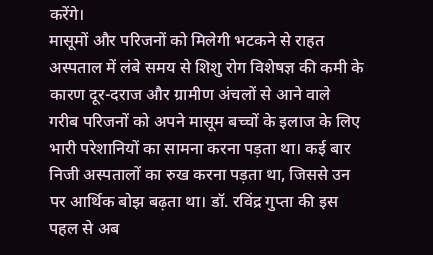करेंगे।
मासूमों और परिजनों को मिलेगी भटकने से राहत
अस्पताल में लंबे समय से शिशु रोग विशेषज्ञ की कमी के कारण दूर-दराज और ग्रामीण अंचलों से आने वाले गरीब परिजनों को अपने मासूम बच्चों के इलाज के लिए भारी परेशानियों का सामना करना पड़ता था। कई बार निजी अस्पतालों का रुख करना पड़ता था, जिससे उन पर आर्थिक बोझ बढ़ता था। डॉ. रविंद्र गुप्ता की इस पहल से अब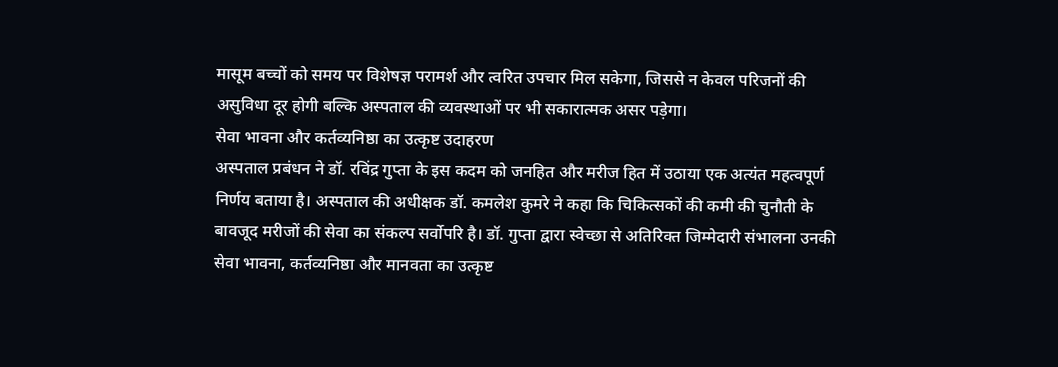मासूम बच्चों को समय पर विशेषज्ञ परामर्श और त्वरित उपचार मिल सकेगा, जिससे न केवल परिजनों की असुविधा दूर होगी बल्कि अस्पताल की व्यवस्थाओं पर भी सकारात्मक असर पड़ेगा।
सेवा भावना और कर्तव्यनिष्ठा का उत्कृष्ट उदाहरण
अस्पताल प्रबंधन ने डॉ. रविंद्र गुप्ता के इस कदम को जनहित और मरीज हित में उठाया एक अत्यंत महत्वपूर्ण निर्णय बताया है। अस्पताल की अधीक्षक डॉ. कमलेश कुमरे ने कहा कि चिकित्सकों की कमी की चुनौती के बावजूद मरीजों की सेवा का संकल्प सर्वोपरि है। डॉ. गुप्ता द्वारा स्वेच्छा से अतिरिक्त जिम्मेदारी संभालना उनकी सेवा भावना, कर्तव्यनिष्ठा और मानवता का उत्कृष्ट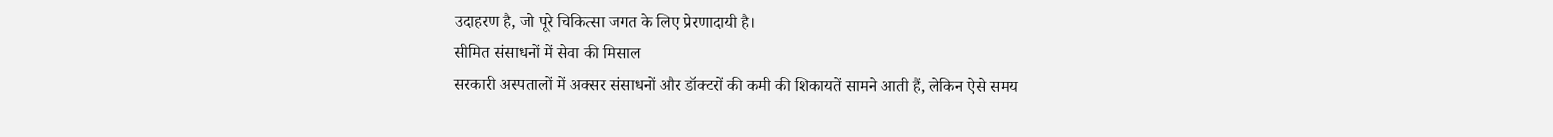उदाहरण है, जो पूरे चिकित्सा जगत के लिए प्रेरणादायी है।
सीमित संसाधनों में सेवा की मिसाल
सरकारी अस्पतालों में अक्सर संसाधनों और डॉक्टरों की कमी की शिकायतें सामने आती हैं, लेकिन ऐसे समय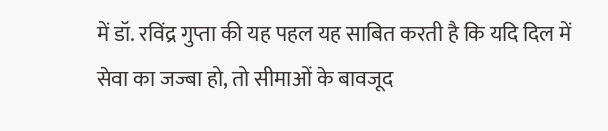में डॉ. रविंद्र गुप्ता की यह पहल यह साबित करती है कि यदि दिल में सेवा का जज्बा हो, तो सीमाओं के बावजूद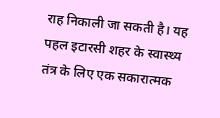राह निकाली जा सकती है। यह पहल इटारसी शहर के स्वास्थ्य तंत्र के लिए एक सकारात्मक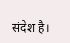संदेश है।